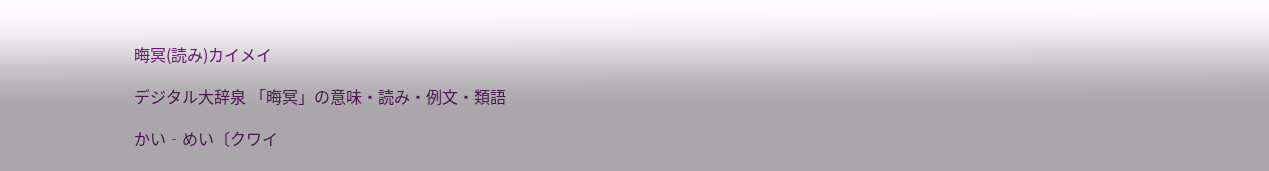晦冥(読み)カイメイ

デジタル大辞泉 「晦冥」の意味・読み・例文・類語

かい‐めい〔クワイ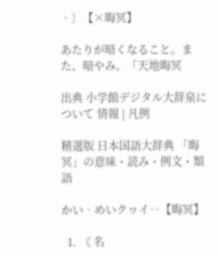‐〕【×晦冥】

あたりが暗くなること。また、暗やみ。「天地晦冥

出典 小学館デジタル大辞泉について 情報 | 凡例

精選版 日本国語大辞典 「晦冥」の意味・読み・例文・類語

かい‐めいクヮイ‥【晦冥】

  1. 〘 名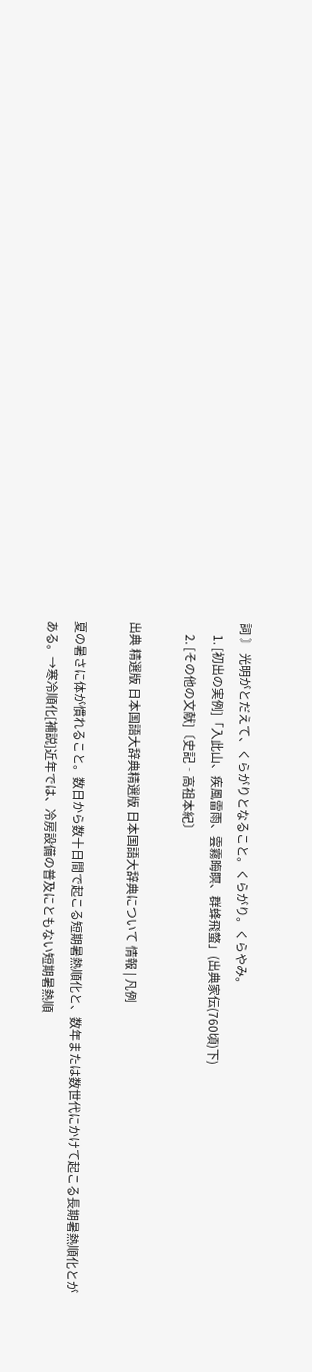詞 〙 光明がとだえて、くらがりとなること。くらがり。くらやみ。
    1. [初出の実例]「入此山、疾風雷雨、雲霧晦瞑、群蜂飛螫」(出典家伝(760頃)下)
    2. [その他の文献]〔史記‐高祖本紀〕

出典 精選版 日本国語大辞典精選版 日本国語大辞典について 情報 | 凡例

夏の暑さに体が慣れること。数日から数十日間で起こる短期暑熱順化と、数年または数世代にかけて起こる長期暑熱順化とがある。→寒冷順化[補説]近年では、冷房設備の普及にともない短期暑熱順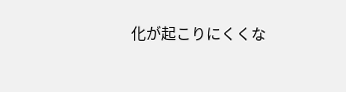化が起こりにくくな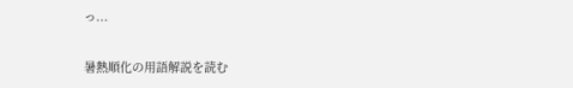っ...

暑熱順化の用語解説を読む